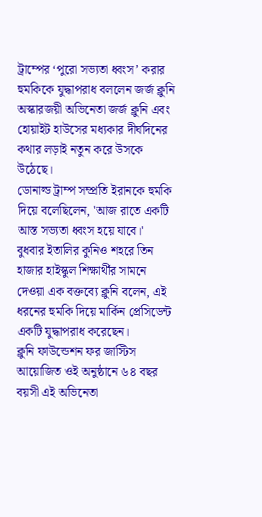ট্রাম্পের ‘পুরো সভ্যতা ধ্বংস’ করার হুমকিকে যুদ্ধাপরাধ বললেন জর্জ ক্লুনি
অস্কারজয়ী অভিনেতা জর্জ ক্লুনি এবং হোয়াইট হাউসের মধ্যকার দীর্ঘদিনের কথার লড়াই নতুন করে উসকে উঠেছে।
ডোনাল্ড ট্রাম্প সম্প্রতি ইরানকে হুমকি দিয়ে বলেছিলেন, 'আজ রাতে একটি আস্ত সভ্যতা ধ্বংস হয়ে যাবে।'
বুধবার ইতালির কুনিও শহরে তিন হাজার হাইস্কুল শিক্ষার্থীর সামনে দেওয়া এক বক্তব্যে ক্লুনি বলেন, এই ধরনের হুমকি দিয়ে মার্কিন প্রেসিডেন্ট একটি যুদ্ধাপরাধ করেছেন।
ক্লুনি ফাউন্ডেশন ফর জাস্টিস আয়োজিত ওই অনুষ্ঠানে ৬৪ বছর বয়সী এই অভিনেতা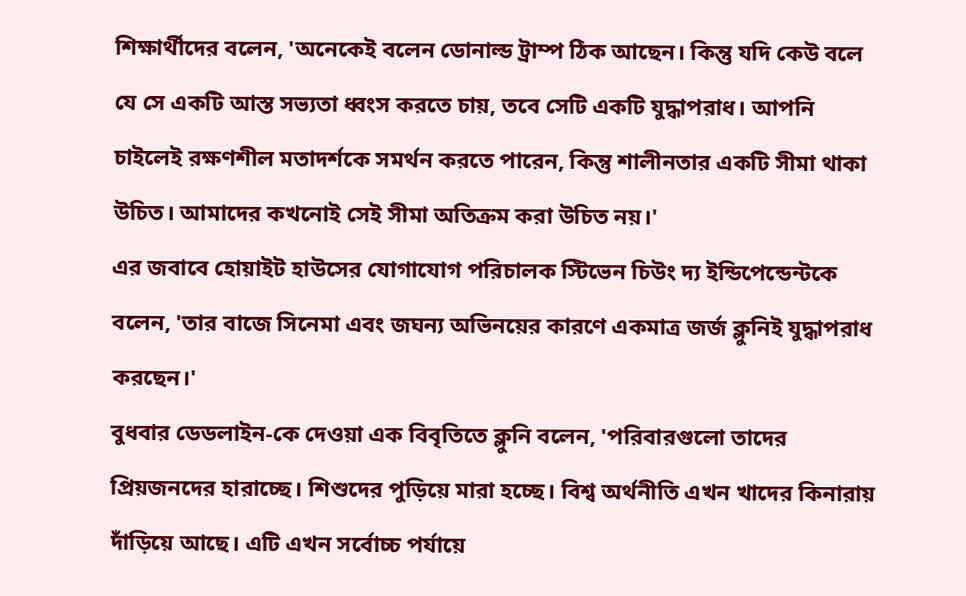শিক্ষার্থীদের বলেন, 'অনেকেই বলেন ডোনাল্ড ট্রাম্প ঠিক আছেন। কিন্তু যদি কেউ বলে যে সে একটি আস্ত সভ্যতা ধ্বংস করতে চায়, তবে সেটি একটি যুদ্ধাপরাধ। আপনি চাইলেই রক্ষণশীল মতাদর্শকে সমর্থন করতে পারেন, কিন্তু শালীনতার একটি সীমা থাকা উচিত। আমাদের কখনোই সেই সীমা অতিক্রম করা উচিত নয়।'
এর জবাবে হোয়াইট হাউসের যোগাযোগ পরিচালক স্টিভেন চিউং দ্য ইন্ডিপেন্ডেন্টকে বলেন, 'তার বাজে সিনেমা এবং জঘন্য অভিনয়ের কারণে একমাত্র জর্জ ক্লুনিই যুদ্ধাপরাধ করছেন।'
বুধবার ডেডলাইন-কে দেওয়া এক বিবৃতিতে ক্লুনি বলেন, 'পরিবারগুলো তাদের প্রিয়জনদের হারাচ্ছে। শিশুদের পুড়িয়ে মারা হচ্ছে। বিশ্ব অর্থনীতি এখন খাদের কিনারায় দাঁড়িয়ে আছে। এটি এখন সর্বোচ্চ পর্যায়ে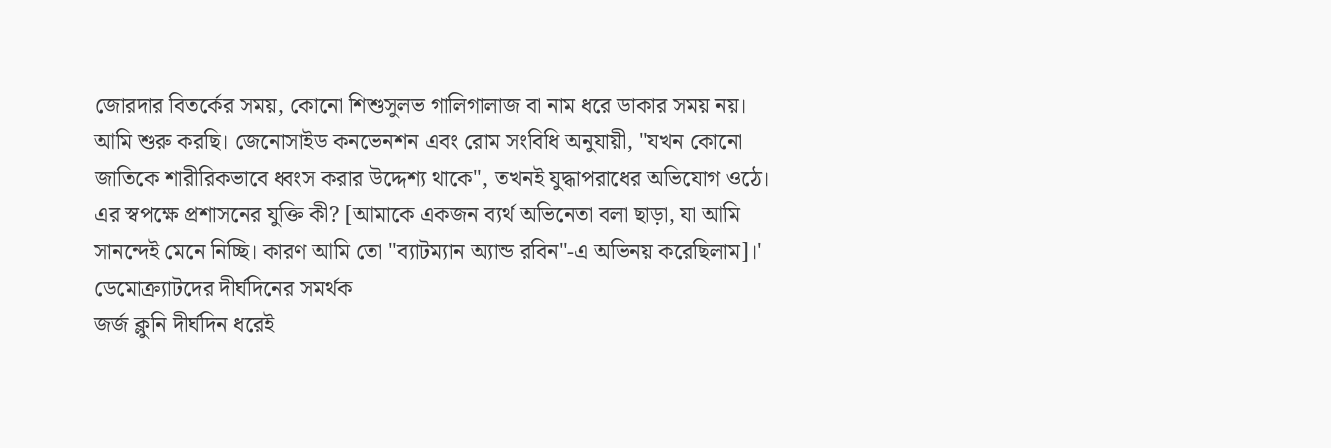জোরদার বিতর্কের সময়, কোনো শিশুসুলভ গালিগালাজ বা নাম ধরে ডাকার সময় নয়। আমি শুরু করছি। জেনোসাইড কনভেনশন এবং রোম সংবিধি অনুযায়ী, "যখন কোনো জাতিকে শারীরিকভাবে ধ্বংস করার উদ্দেশ্য থাকে", তখনই যুদ্ধাপরাধের অভিযোগ ওঠে। এর স্বপক্ষে প্রশাসনের যুক্তি কী? [আমাকে একজন ব্যর্থ অভিনেতা বলা ছাড়া, যা আমি সানন্দেই মেনে নিচ্ছি। কারণ আমি তো "ব্যাটম্যান অ্যান্ড রবিন"-এ অভিনয় করেছিলাম]।'
ডেমোক্র্যাটদের দীর্ঘদিনের সমর্থক
জর্জ ক্লুনি দীর্ঘদিন ধরেই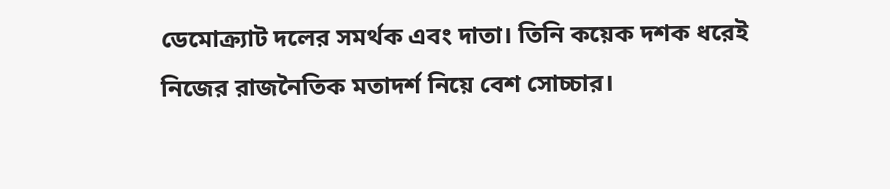ডেমোক্র্যাট দলের সমর্থক এবং দাতা। তিনি কয়েক দশক ধরেই নিজের রাজনৈতিক মতাদর্শ নিয়ে বেশ সোচ্চার।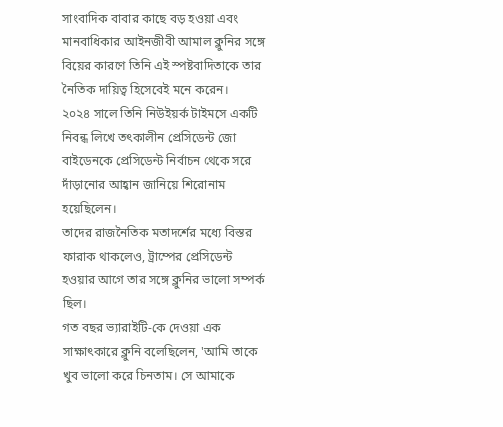সাংবাদিক বাবার কাছে বড় হওয়া এবং মানবাধিকার আইনজীবী আমাল ক্লুনির সঙ্গে বিয়ের কারণে তিনি এই স্পষ্টবাদিতাকে তার নৈতিক দায়িত্ব হিসেবেই মনে করেন।
২০২৪ সালে তিনি নিউইয়র্ক টাইমসে একটি নিবন্ধ লিখে তৎকালীন প্রেসিডেন্ট জো বাইডেনকে প্রেসিডেন্ট নির্বাচন থেকে সরে দাঁড়ানোর আহ্বান জানিয়ে শিরোনাম হয়েছিলেন।
তাদের রাজনৈতিক মতাদর্শের মধ্যে বিস্তর ফারাক থাকলেও, ট্রাম্পের প্রেসিডেন্ট হওয়ার আগে তার সঙ্গে ক্লুনির ভালো সম্পর্ক ছিল।
গত বছর ভ্যারাইটি-কে দেওয়া এক সাক্ষাৎকারে ক্লুনি বলেছিলেন, 'আমি তাকে খুব ভালো করে চিনতাম। সে আমাকে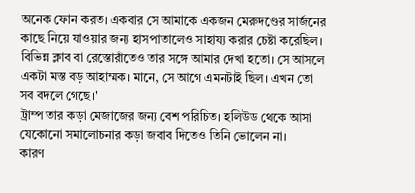অনেক ফোন করত। একবার সে আমাকে একজন মেরুদণ্ডের সার্জনের কাছে নিয়ে যাওয়ার জন্য হাসপাতালেও সাহায্য করার চেষ্টা করেছিল। বিভিন্ন ক্লাব বা রেস্তোরাঁতেও তার সঙ্গে আমার দেখা হতো। সে আসলে একটা মস্ত বড় আহাম্মক। মানে, সে আগে এমনটাই ছিল। এখন তো সব বদলে গেছে।'
ট্রাম্প তার কড়া মেজাজের জন্য বেশ পরিচিত। হলিউড থেকে আসা যেকোনো সমালোচনার কড়া জবাব দিতেও তিনি ভোলেন না।
কারণ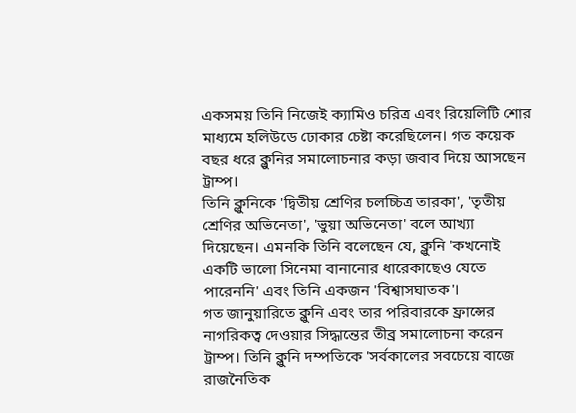একসময় তিনি নিজেই ক্যামিও চরিত্র এবং রিয়েলিটি শোর মাধ্যমে হলিউডে ঢোকার চেষ্টা করেছিলেন। গত কয়েক বছর ধরে ক্লুনির সমালোচনার কড়া জবাব দিয়ে আসছেন ট্রাম্প।
তিনি ক্লুনিকে 'দ্বিতীয় শ্রেণির চলচ্চিত্র তারকা', 'তৃতীয় শ্রেণির অভিনেতা', 'ভুয়া অভিনেতা' বলে আখ্যা দিয়েছেন। এমনকি তিনি বলেছেন যে, ক্লুনি 'কখনোই একটি ভালো সিনেমা বানানোর ধারেকাছেও যেতে পারেননি' এবং তিনি একজন 'বিশ্বাসঘাতক'।
গত জানুয়ারিতে ক্লুনি এবং তার পরিবারকে ফ্রান্সের নাগরিকত্ব দেওয়ার সিদ্ধান্তের তীব্র সমালোচনা করেন ট্রাম্প। তিনি ক্লুনি দম্পতিকে 'সর্বকালের সবচেয়ে বাজে রাজনৈতিক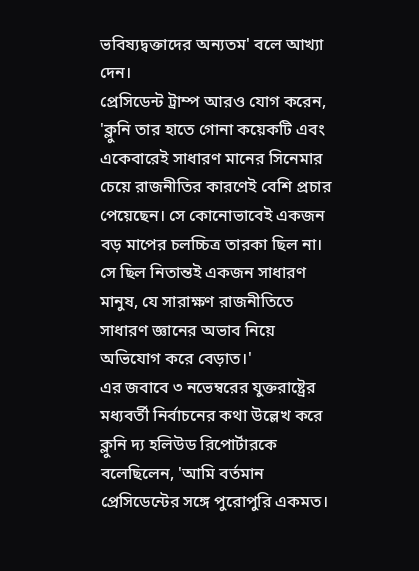ভবিষ্যদ্বক্তাদের অন্যতম' বলে আখ্যা দেন।
প্রেসিডেন্ট ট্রাম্প আরও যোগ করেন, 'ক্লুনি তার হাতে গোনা কয়েকটি এবং একেবারেই সাধারণ মানের সিনেমার চেয়ে রাজনীতির কারণেই বেশি প্রচার পেয়েছেন। সে কোনোভাবেই একজন বড় মাপের চলচ্চিত্র তারকা ছিল না। সে ছিল নিতান্তই একজন সাধারণ মানুষ, যে সারাক্ষণ রাজনীতিতে সাধারণ জ্ঞানের অভাব নিয়ে অভিযোগ করে বেড়াত।'
এর জবাবে ৩ নভেম্বরের যুক্তরাষ্ট্রের মধ্যবর্তী নির্বাচনের কথা উল্লেখ করে ক্লুনি দ্য হলিউড রিপোর্টারকে বলেছিলেন, 'আমি বর্তমান প্রেসিডেন্টের সঙ্গে পুরোপুরি একমত।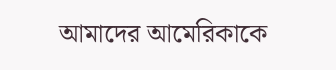আমাদের আমেরিকাকে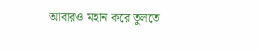আবারও মহান করে তুলতে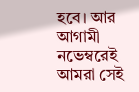হবে। আর আগামী নভেম্বরেই আমরা সেই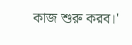কাজ শুরু করব।'